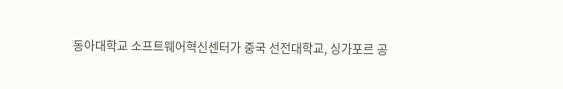동아대학교 소프트웨어혁신센터가 중국 선전대학교, 싱가포르 공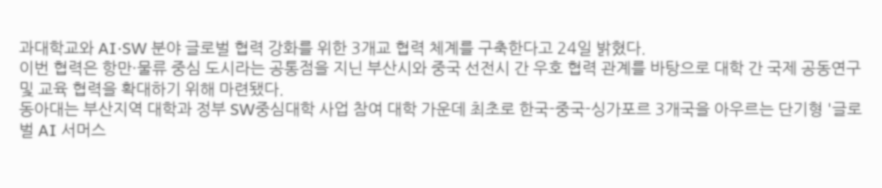과대학교와 AI·SW 분야 글로벌 협력 강화를 위한 3개교 협력 체계를 구축한다고 24일 밝혔다.
이번 협력은 항만·물류 중심 도시라는 공통점을 지닌 부산시와 중국 선전시 간 우호 협력 관계를 바탕으로 대학 간 국제 공동연구 및 교육 협력을 확대하기 위해 마련됐다.
동아대는 부산지역 대학과 정부 SW중심대학 사업 참여 대학 가운데 최초로 한국-중국-싱가포르 3개국을 아우르는 단기형 '글로벌 AI 서머스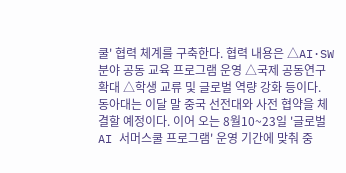쿨' 협력 체계를 구축한다. 협력 내용은 △AI·SW 분야 공동 교육 프로그램 운영 △국제 공동연구 확대 △학생 교류 및 글로벌 역량 강화 등이다.
동아대는 이달 말 중국 선전대와 사전 협약을 체결할 예정이다. 이어 오는 8월10~23일 '글로벌 AI 서머스쿨 프로그램' 운영 기간에 맞춰 중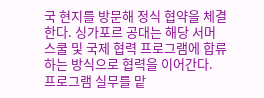국 현지를 방문해 정식 협약을 체결한다. 싱가포르 공대는 해당 서머스쿨 및 국제 협력 프로그램에 합류하는 방식으로 협력을 이어간다.
프로그램 실무를 맡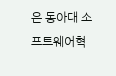은 동아대 소프트웨어혁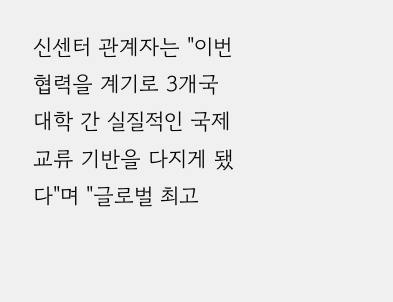신센터 관계자는 "이번 협력을 계기로 3개국 대학 간 실질적인 국제 교류 기반을 다지게 됐다"며 "글로벌 최고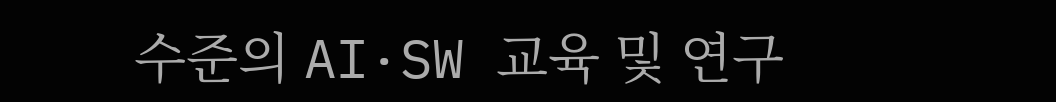수준의 AI·SW 교육 및 연구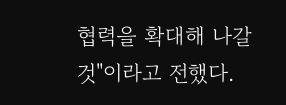협력을 확대해 나갈 것"이라고 전했다.